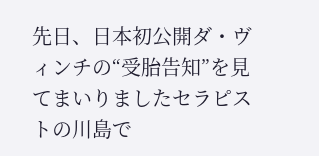先日、日本初公開ダ・ヴィンチの“受胎告知”を見てまいりましたセラピストの川島で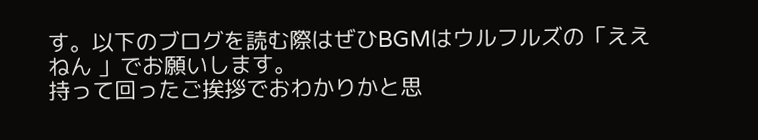す。以下のブログを読む際はぜひBGMはウルフルズの「ええねん 」でお願いします。
持って回ったご挨拶でおわかりかと思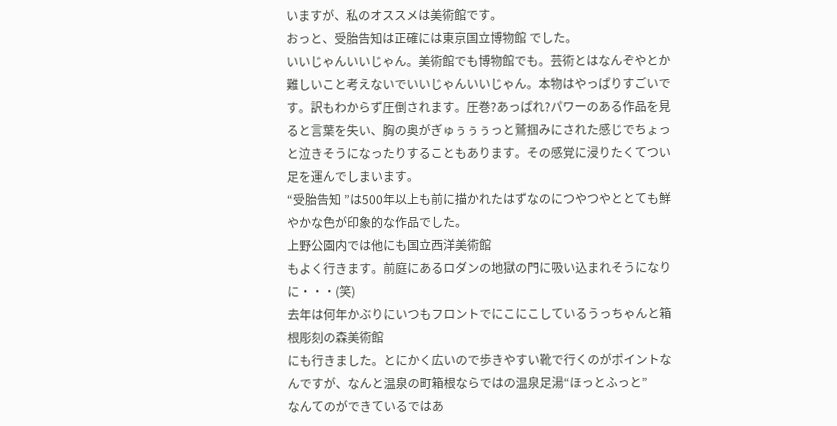いますが、私のオススメは美術館です。
おっと、受胎告知は正確には東京国立博物館 でした。
いいじゃんいいじゃん。美術館でも博物館でも。芸術とはなんぞやとか難しいこと考えないでいいじゃんいいじゃん。本物はやっぱりすごいです。訳もわからず圧倒されます。圧巻?あっぱれ?パワーのある作品を見ると言葉を失い、胸の奥がぎゅぅぅぅっと鷲掴みにされた感じでちょっと泣きそうになったりすることもあります。その感覚に浸りたくてつい足を運んでしまいます。
“受胎告知 ”は500年以上も前に描かれたはずなのにつやつやととても鮮やかな色が印象的な作品でした。
上野公園内では他にも国立西洋美術館
もよく行きます。前庭にあるロダンの地獄の門に吸い込まれそうになりに・・・(笑)
去年は何年かぶりにいつもフロントでにこにこしているうっちゃんと箱根彫刻の森美術館
にも行きました。とにかく広いので歩きやすい靴で行くのがポイントなんですが、なんと温泉の町箱根ならではの温泉足湯“ほっとふっと”
なんてのができているではあ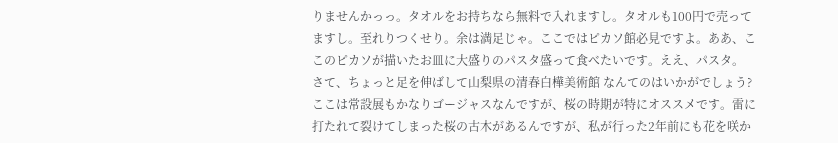りませんかっっ。タオルをお持ちなら無料で入れますし。タオルも100円で売ってますし。至れりつくせり。余は満足じゃ。ここではピカソ館必見ですよ。ああ、ここのピカソが描いたお皿に大盛りのパスタ盛って食べたいです。ええ、パスタ。
さて、ちょっと足を伸ばして山梨県の清春白樺美術館 なんてのはいかがでしょう?ここは常設展もかなりゴージャスなんですが、桜の時期が特にオススメです。雷に打たれて裂けてしまった桜の古木があるんですが、私が行った2年前にも花を咲か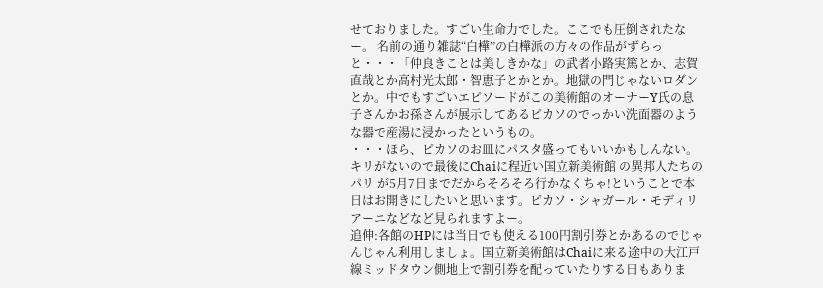せておりました。すごい生命力でした。ここでも圧倒されたなー。 名前の通り雑誌“白樺”の白樺派の方々の作品がずらっと・・・「仲良きことは美しきかな」の武者小路実篤とか、志賀直哉とか高村光太郎・智恵子とかとか。地獄の門じゃないロダンとか。中でもすごいエピソードがこの美術館のオーナーY氏の息子さんかお孫さんが展示してあるピカソのでっかい洗面器のような器で産湯に浸かったというもの。
・・・ほら、ピカソのお皿にパスタ盛ってもいいかもしんない。
キリがないので最後にChaiに程近い国立新美術館 の異邦人たちのパリ が5月7日までだからそろそろ行かなくちゃ!ということで本日はお開きにしたいと思います。ピカソ・シャガール・モディリアーニなどなど見られますよー。
追伸:各館のHPには当日でも使える100円割引券とかあるのでじゃんじゃん利用しましょ。国立新美術館はChaiに来る途中の大江戸線ミッドタウン側地上で割引券を配っていたりする日もありま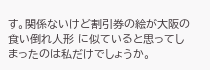す。関係ないけど割引券の絵が大阪の食い倒れ人形 に似ていると思ってしまったのは私だけでしょうか。